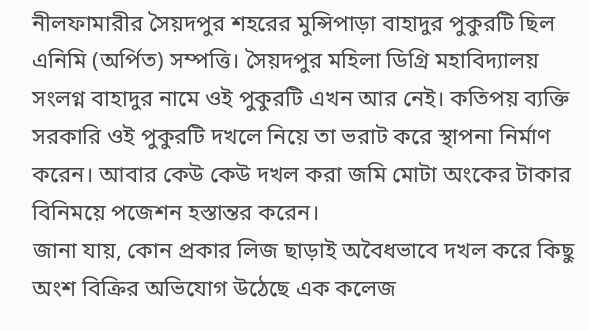নীলফামারীর সৈয়দপুর শহরের মুন্সিপাড়া বাহাদুর পুকুরটি ছিল এনিমি (অর্পিত) সম্পত্তি। সৈয়দপুর মহিলা ডিগ্রি মহাবিদ্যালয় সংলগ্ন বাহাদুর নামে ওই পুকুরটি এখন আর নেই। কতিপয় ব্যক্তি সরকারি ওই পুকুরটি দখলে নিয়ে তা ভরাট করে স্থাপনা নির্মাণ করেন। আবার কেউ কেউ দখল করা জমি মোটা অংকের টাকার বিনিময়ে পজেশন হস্তান্তর করেন।
জানা যায়, কোন প্রকার লিজ ছাড়াই অবৈধভাবে দখল করে কিছু অংশ বিক্রির অভিযোগ উঠেছে এক কলেজ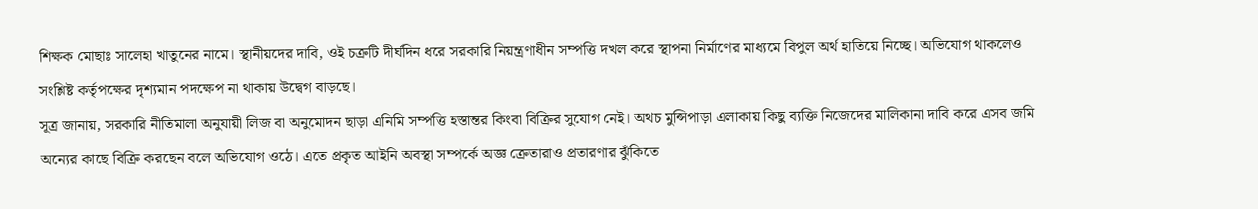শিক্ষক মোছাঃ সালেহা খাতুনের নামে। স্থানীয়দের দাবি, ওই চক্রটি দীর্ঘদিন ধরে সরকারি নিয়ন্ত্রণাধীন সম্পত্তি দখল করে স্থাপনা নির্মাণের মাধ্যমে বিপুল অর্থ হাতিয়ে নিচ্ছে। অভিযোগ থাকলেও সংশ্লিষ্ট কর্তৃপক্ষের দৃশ্যমান পদক্ষেপ না থাকায় উদ্বেগ বাড়ছে।
সূত্র জানায়, সরকারি নীতিমালা অনুযায়ী লিজ বা অনুমোদন ছাড়া এনিমি সম্পত্তি হস্তান্তর কিংবা বিক্রির সুযোগ নেই। অথচ মুন্সিপাড়া এলাকায় কিছু ব্যক্তি নিজেদের মালিকানা দাবি করে এসব জমি অন্যের কাছে বিক্রি করছেন বলে অভিযোগ ওঠে। এতে প্রকৃত আইনি অবস্থা সম্পর্কে অজ্ঞ ক্রেতারাও প্রতারণার ঝুঁকিতে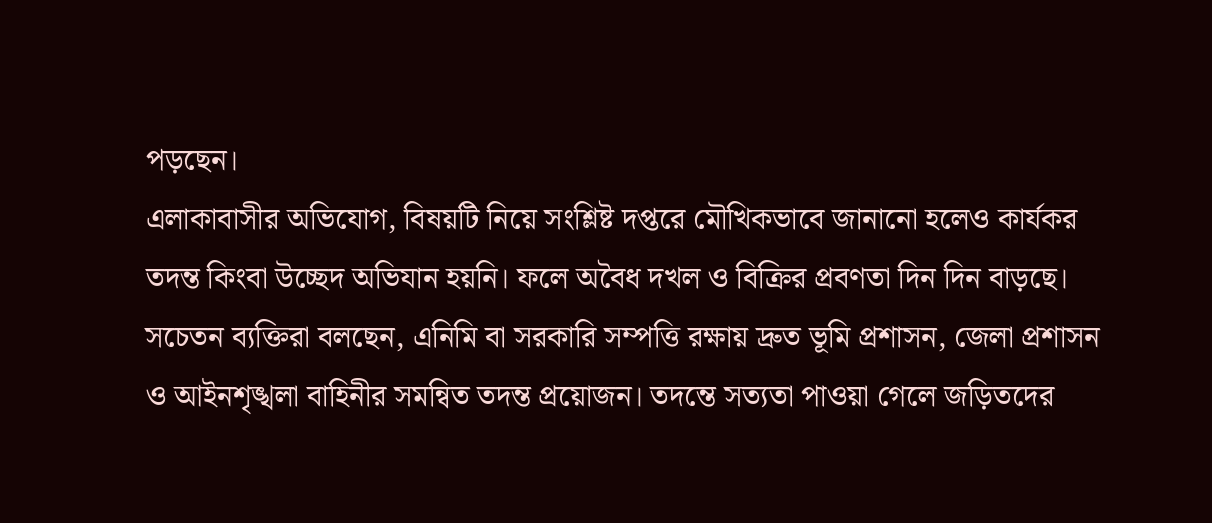পড়ছেন।
এলাকাবাসীর অভিযোগ, বিষয়টি নিয়ে সংশ্লিষ্ট দপ্তরে মৌখিকভাবে জানানো হলেও কার্যকর তদন্ত কিংবা উচ্ছেদ অভিযান হয়নি। ফলে অবৈধ দখল ও বিক্রির প্রবণতা দিন দিন বাড়ছে। সচেতন ব্যক্তিরা বলছেন, এনিমি বা সরকারি সম্পত্তি রক্ষায় দ্রুত ভূমি প্রশাসন, জেলা প্রশাসন ও আইনশৃঙ্খলা বাহিনীর সমন্বিত তদন্ত প্রয়োজন। তদন্তে সত্যতা পাওয়া গেলে জড়িতদের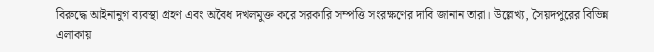বিরুদ্ধে আইনানুগ ব্যবস্থা গ্রহণ এবং অবৈধ দখলমুক্ত করে সরকারি সম্পত্তি সংরক্ষণের দাবি জানান তারা। উল্লেখ্য, সৈয়দপুরের বিভিন্ন এলাকায়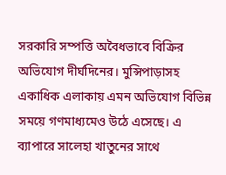সরকারি সম্পত্তি অবৈধভাবে বিক্রির অভিযোগ দীর্ঘদিনের। মুন্সিপাড়াসহ একাধিক এলাকায় এমন অভিযোগ বিভিন্ন সময়ে গণমাধ্যমেও উঠে এসেছে। এ ব্যাপারে সালেহা খাতুনের সাথে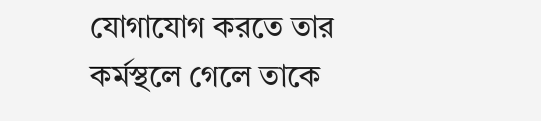যোগাযোগ করতে তার কর্মস্থলে গেলে তাকে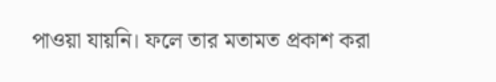পাওয়া যায়নি। ফলে তার মতামত প্রকাশ করা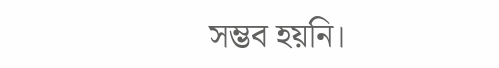সম্ভব হয়নি।